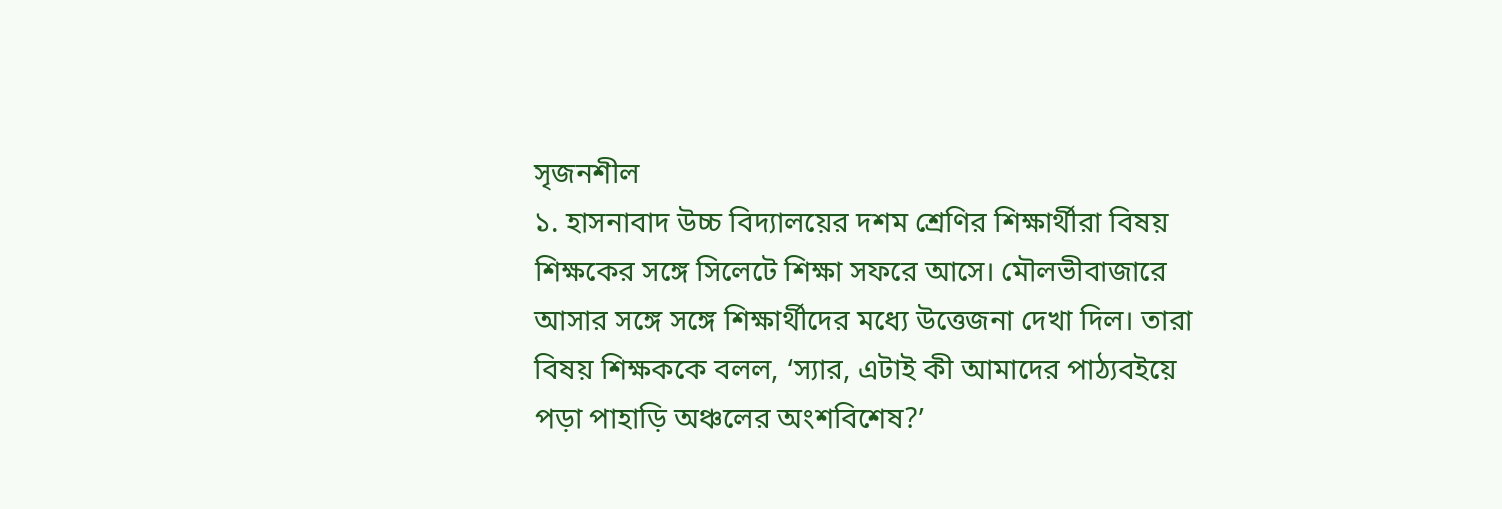সৃজনশীল
১. হাসনাবাদ উচ্চ বিদ্যালয়ের দশম শ্রেণির শিক্ষার্থীরা বিষয় শিক্ষকের সঙ্গে সিলেটে শিক্ষা সফরে আসে। মৌলভীবাজারে আসার সঙ্গে সঙ্গে শিক্ষার্থীদের মধ্যে উত্তেজনা দেখা দিল। তারা বিষয় শিক্ষককে বলল, ‘স্যার, এটাই কী আমাদের পাঠ্যবইয়ে পড়া পাহাড়ি অঞ্চলের অংশবিশেষ?’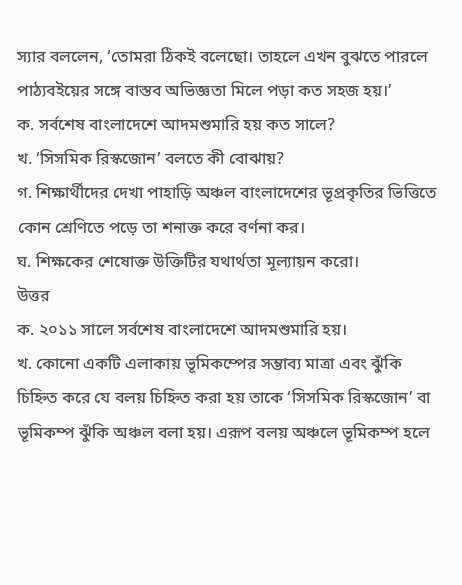স্যার বললেন, ‘তোমরা ঠিকই বলেছো। তাহলে এখন বুঝতে পারলে পাঠ্যবইয়ের সঙ্গে বাস্তব অভিজ্ঞতা মিলে পড়া কত সহজ হয়।’
ক. সর্বশেষ বাংলাদেশে আদমশুমারি হয় কত সালে?
খ. ‘সিসমিক রিস্কজোন’ বলতে কী বোঝায়?
গ. শিক্ষার্থীদের দেখা পাহাড়ি অঞ্চল বাংলাদেশের ভূপ্রকৃতির ভিত্তিতে কোন শ্রেণিতে পড়ে তা শনাক্ত করে বর্ণনা কর।
ঘ. শিক্ষকের শেষোক্ত উক্তিটির যথার্থতা মূল্যায়ন করো।
উত্তর
ক. ২০১১ সালে সর্বশেষ বাংলাদেশে আদমশুমারি হয়।
খ. কোনো একটি এলাকায় ভূমিকম্পের সম্ভাব্য মাত্রা এবং ঝুঁকি চিহ্নিত করে যে বলয় চিহ্নিত করা হয় তাকে ‘সিসমিক রিস্কজোন’ বা ভূমিকম্প ঝুঁকি অঞ্চল বলা হয়। এরূপ বলয় অঞ্চলে ভূমিকম্প হলে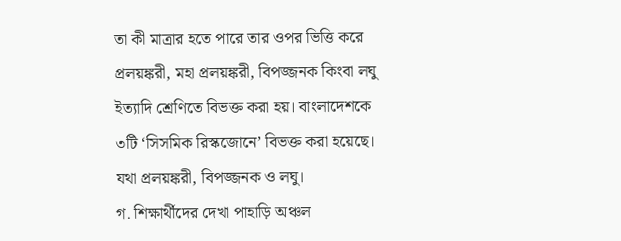তা কী মাত্রার হতে পারে তার ওপর ভিত্তি করে প্রলয়ঙ্করী, মহা প্রলয়ঙ্করী, বিপজ্জনক কিংবা লঘু ইত্যাদি শ্রেণিতে বিভক্ত করা হয়। বাংলাদেশকে ৩টি ‘সিসমিক রিস্কজোনে’ বিভক্ত করা হয়েছে। যথা প্রলয়ঙ্করী, বিপজ্জনক ও লঘু।
গ. শিক্ষার্থীদের দেখা পাহাড়ি অঞ্চল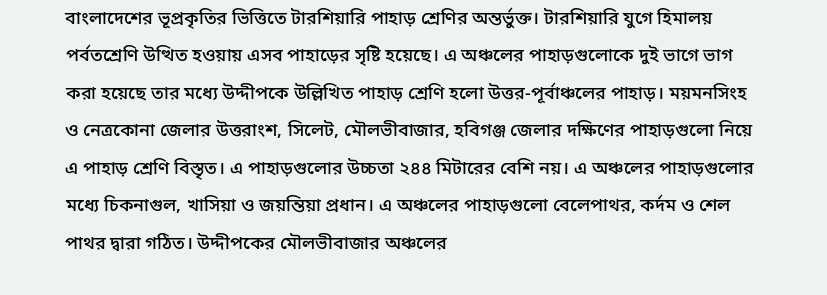বাংলাদেশের ভূপ্রকৃতির ভিত্তিতে টারশিয়ারি পাহাড় শ্রেণির অন্তর্ভুক্ত। টারশিয়ারি যুগে হিমালয় পর্বতশ্রেণি উত্থিত হওয়ায় এসব পাহাড়ের সৃষ্টি হয়েছে। এ অঞ্চলের পাহাড়গুলোকে দুই ভাগে ভাগ করা হয়েছে তার মধ্যে উদ্দীপকে উল্লিখিত পাহাড় শ্রেণি হলো উত্তর-পূর্বাঞ্চলের পাহাড়। ময়মনসিংহ ও নেত্রকোনা জেলার উত্তরাংশ, সিলেট, মৌলভীবাজার, হবিগঞ্জ জেলার দক্ষিণের পাহাড়গুলো নিয়ে এ পাহাড় শ্রেণি বিস্তৃত। এ পাহাড়গুলোর উচ্চতা ২৪৪ মিটারের বেশি নয়। এ অঞ্চলের পাহাড়গুলোর মধ্যে চিকনাগুল, খাসিয়া ও জয়ন্তিয়া প্রধান। এ অঞ্চলের পাহাড়গুলো বেলেপাথর, কর্দম ও শেল পাথর দ্বারা গঠিত। উদ্দীপকের মৌলভীবাজার অঞ্চলের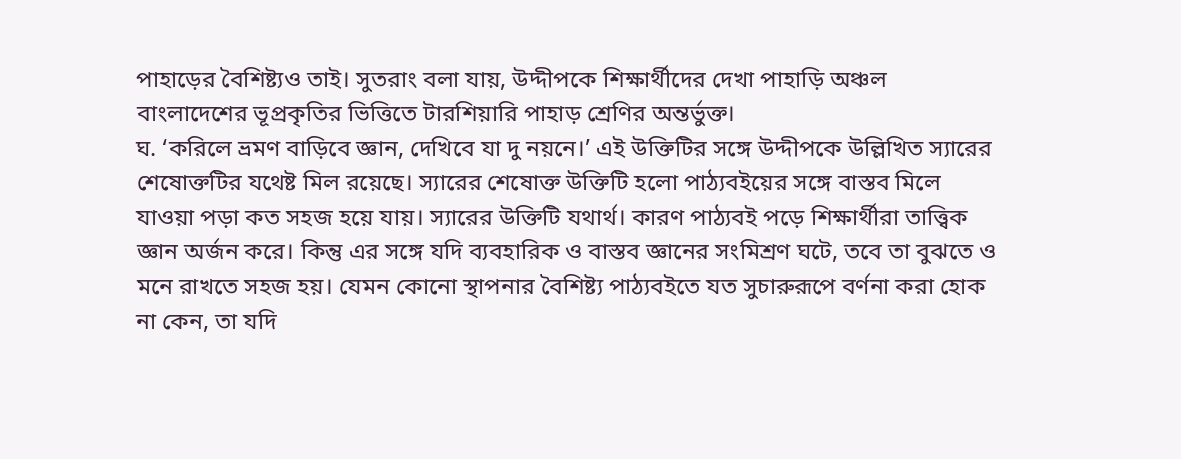পাহাড়ের বৈশিষ্ট্যও তাই। সুতরাং বলা যায়, উদ্দীপকে শিক্ষার্থীদের দেখা পাহাড়ি অঞ্চল বাংলাদেশের ভূপ্রকৃতির ভিত্তিতে টারশিয়ারি পাহাড় শ্রেণির অন্তর্ভুক্ত।
ঘ. ‘করিলে ভ্রমণ বাড়িবে জ্ঞান, দেখিবে যা দু নয়নে।’ এই উক্তিটির সঙ্গে উদ্দীপকে উল্লিখিত স্যারের শেষোক্তটির যথেষ্ট মিল রয়েছে। স্যারের শেষোক্ত উক্তিটি হলো পাঠ্যবইয়ের সঙ্গে বাস্তব মিলে যাওয়া পড়া কত সহজ হয়ে যায়। স্যারের উক্তিটি যথার্থ। কারণ পাঠ্যবই পড়ে শিক্ষার্থীরা তাত্ত্বিক জ্ঞান অর্জন করে। কিন্তু এর সঙ্গে যদি ব্যবহারিক ও বাস্তব জ্ঞানের সংমিশ্রণ ঘটে, তবে তা বুঝতে ও মনে রাখতে সহজ হয়। যেমন কোনো স্থাপনার বৈশিষ্ট্য পাঠ্যবইতে যত সুচারুরূপে বর্ণনা করা হোক না কেন, তা যদি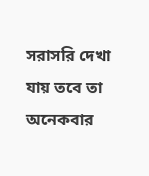সরাসরি দেখা যায় তবে তা অনেকবার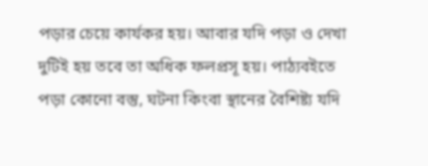পড়ার চেয়ে কার্যকর হয়। আবার যদি পড়া ও দেখা দুটিই হয় তবে তা অধিক ফলপ্রসূ হয়। পাঠ্যবইতে পড়া কোনো বস্তু, ঘটনা কিংবা স্থানের বৈশিষ্ট্য যদি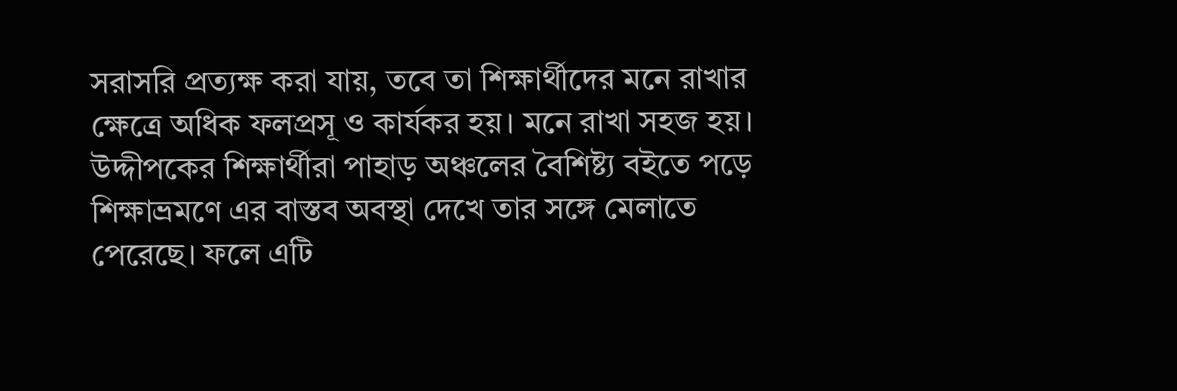সরাসরি প্রত্যক্ষ করা যায়, তবে তা শিক্ষার্থীদের মনে রাখার ক্ষেত্রে অধিক ফলপ্রসূ ও কার্যকর হয়। মনে রাখা সহজ হয়। উদ্দীপকের শিক্ষার্থীরা পাহাড় অঞ্চলের বৈশিষ্ট্য বইতে পড়ে শিক্ষাভ্রমণে এর বাস্তব অবস্থা দেখে তার সঙ্গে মেলাতে পেরেছে। ফলে এটি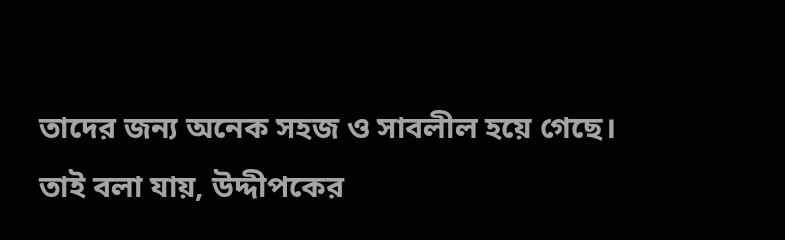তাদের জন্য অনেক সহজ ও সাবলীল হয়ে গেছে।
তাই বলা যায়, উদ্দীপকের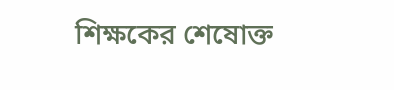শিক্ষকের শেষোক্ত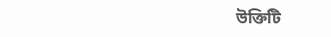উক্তিটি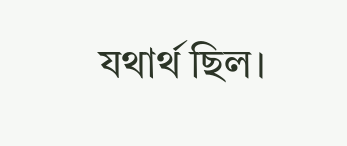যথার্থ ছিল।